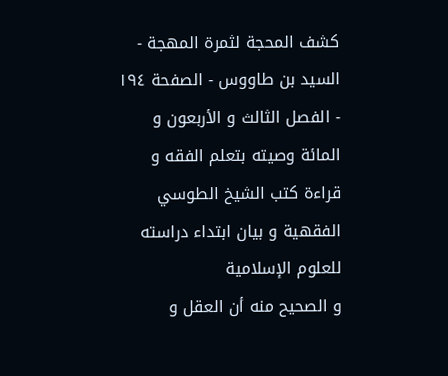كشف المحجة لثمرة المهجة - السيد بن طاووس - الصفحة ١٩٤ - الفصل الثالث و الأربعون و المائة وصيته بتعلم الفقه و قراءة كتب الشيخ الطوسي الفقهية و بيان ابتداء دراسته للعلوم الإسلامية
و الصحيح منه أن العقل و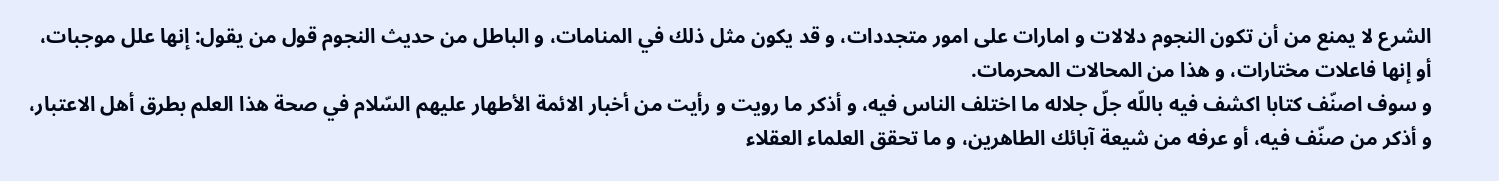الشرع لا يمنع من أن تكون النجوم دلالات و امارات على امور متجددات، و قد يكون مثل ذلك في المنامات، و الباطل من حديث النجوم قول من يقول: إنها علل موجبات، أو إنها فاعلات مختارات، و هذا من المحالات المحرمات.
و سوف اصنّف كتابا اكشف فيه باللّه جلّ جلاله ما اختلف الناس فيه، و أذكر ما رويت و رأيت من أخبار الائمة الأطهار عليهم السّلام في صحة هذا العلم بطرق أهل الاعتبار، و أذكر من صنّف فيه، أو عرفه من شيعة آبائك الطاهرين، و ما تحقق العلماء العقلاء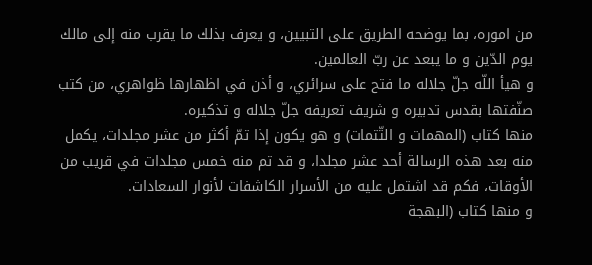من اموره، بما يوضحه الطريق على التبيين، و يعرف بذلك ما يقرب منه إلى مالك يوم الدّين و ما يبعد عن ربّ العالمين.
و هيأ اللّه جلّ جلاله ما فتح على سرائري، و أذن في اظهارها ظواهري، من كتب صنّفتها بقدس تدبيره و شريف تعريفه جلّ جلاله و تذكيره.
منها كتاب (المهمات و التّتمات) و هو يكون إذا تمّ أكثر من عشر مجلدات، يكمل منه بعد هذه الرسالة أحد عشر مجلدا، و قد تم منه خمس مجلدات في قريب من الأوقات، فكم قد اشتمل عليه من الأسرار الكاشفات لأنوار السعادات.
و منها كتاب (البهجة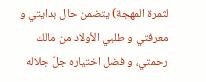لثمرة المهجة) يتضمن حال بدايتي و معرفتي و طلبي الأولاد من مالك رحمتي، و فضل اختياره جلّ جلاله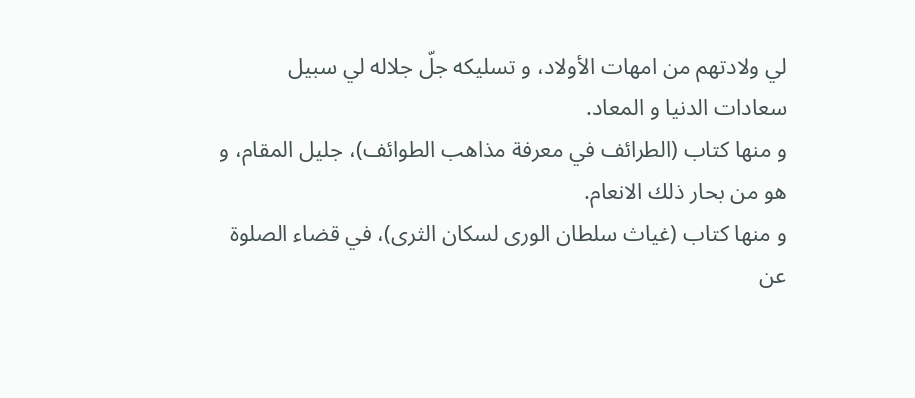لي ولادتهم من امهات الأولاد، و تسليكه جلّ جلاله لي سبيل سعادات الدنيا و المعاد.
و منها كتاب (الطرائف في معرفة مذاهب الطوائف)، جليل المقام، و هو من بحار ذلك الانعام.
و منها كتاب (غياث سلطان الورى لسكان الثرى)، في قضاء الصلوة عن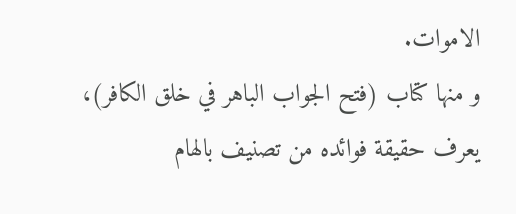الاموات.
و منها كتاب (فتح الجواب الباهر في خلق الكافر)، يعرف حقيقة فوائده من تصنيف بالهام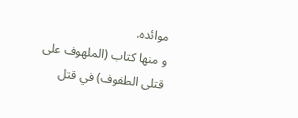موائده.
و منها كتاب (الملهوف على قتلى الطفوف) في قتل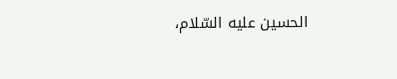الحسين عليه السّلام،